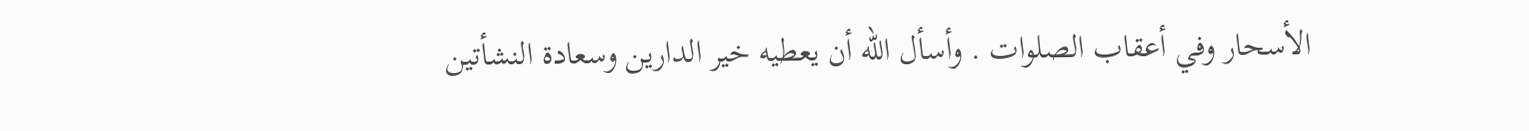الأسحار وفي أعقاب الصلوات . وأسأل الله أن يعطيه خير الدارين وسعادة النشأتين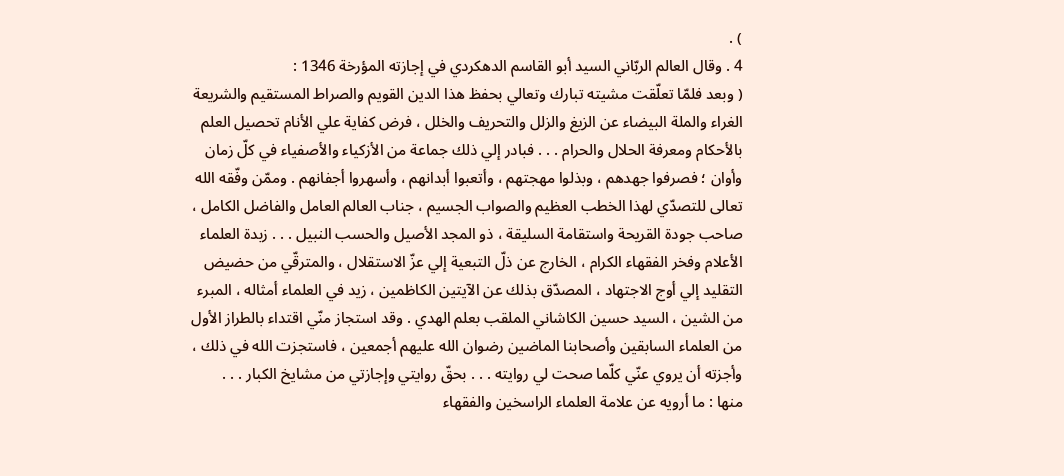) .
4 . وقال العالم الربّاني السيد أبو القاسم الدهكردي في إجازته المؤرخة 1346 :
( وبعد فلمّا تعلّقت مشيته تبارك وتعالي بحفظ هذا الدين القويم والصراط المستقيم والشريعة الغراء والملة البيضاء عن الزيغ والزلل والتحريف والخلل ، فرض كفاية علي الأنام تحصيل العلم بالأحكام ومعرفة الحلال والحرام . . . فبادر إلي ذلك جماعة من الأزكياء والأصفياء في كلّ زمان وأوان ؛ فصرفوا جهدهم ، وبذلوا مهجتهم ، وأتعبوا أبدانهم ، وأسهروا أجفانهم . وممّن وفّقه الله تعالى للتصدّي لهذا الخطب العظيم والصواب الجسيم ، جناب العالم العامل والفاضل الكامل ، صاحب جودة القريحة واستقامة السليقة ، ذو المجد الأصيل والحسب النبيل . . . زبدة العلماء الأعلام وفخر الفقهاء الكرام ، الخارج عن ذلّ التبعية إلي عزّ الاستقلال ، والمترقّي من حضيض التقليد إلي أوج الاجتهاد ، المصدّق بذلك عن الآيتين الكاظمين ، زيد في العلماء أمثاله ، المبرء من الشين ، السيد حسين الكاشاني الملقب بعلم الهدي . وقد استجاز منّي اقتداء بالطراز الأول من العلماء السابقين وأصحابنا الماضين رضوان الله عليهم أجمعين ، فاستجزت الله في ذلك ، وأجزته أن يروي عنّي كلّما صحت لي روايته . . . بحقّ روايتي وإجازتي من مشايخ الكبار . . .
منها : ما أرويه عن علامة العلماء الراسخين والفقهاء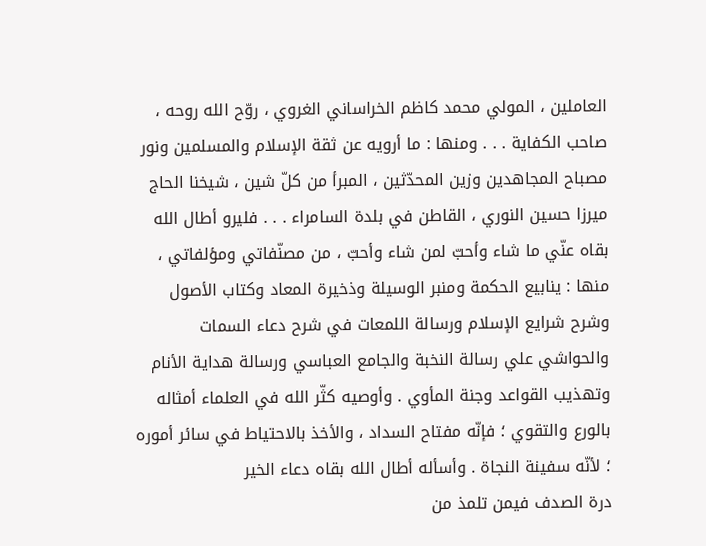العاملين ، المولي محمد كاظم الخراساني الغروي ، روّح الله روحه ، صاحب الكفاية . . . ومنها : ما أرويه عن ثقة الإسلام والمسلمين ونور مصباح المجاهدين وزين المحدّثين ، المبرأ من كلّ شين ، شيخنا الحاج ميرزا حسين النوري ، القاطن في بلدة السامراء . . . فليرو أطال الله بقاه عنّي ما شاء وأحبّ لمن شاء وأحبّ ، من مصنّفاتي ومؤلفاتي ، منها : ينابيع الحكمة ومنبر الوسيلة وذخيرة المعاد وكتاب الأصول وشرح شرايع الإسلام ورسالة اللمعات في شرح دعاء السمات والحواشي علي رسالة النخبة والجامع العباسي ورسالة هداية الأنام وتهذيب القواعد وجنة المأوي . وأوصيه كثّر الله في العلماء أمثاله بالورع والتقوي ؛ فإنّه مفتاح السداد ، والأخذ بالاحتياط في سائر أموره ؛ لأنّه سفينة النجاة . وأسأله أطال الله بقاه دعاء الخير
درة الصدف فيمن تلمذ من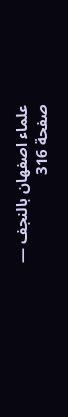علماء اصفهان بالنجف — صفحة 316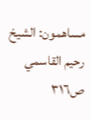مساهمون: الشيخ رحيم القاسمي
ص٣١٦